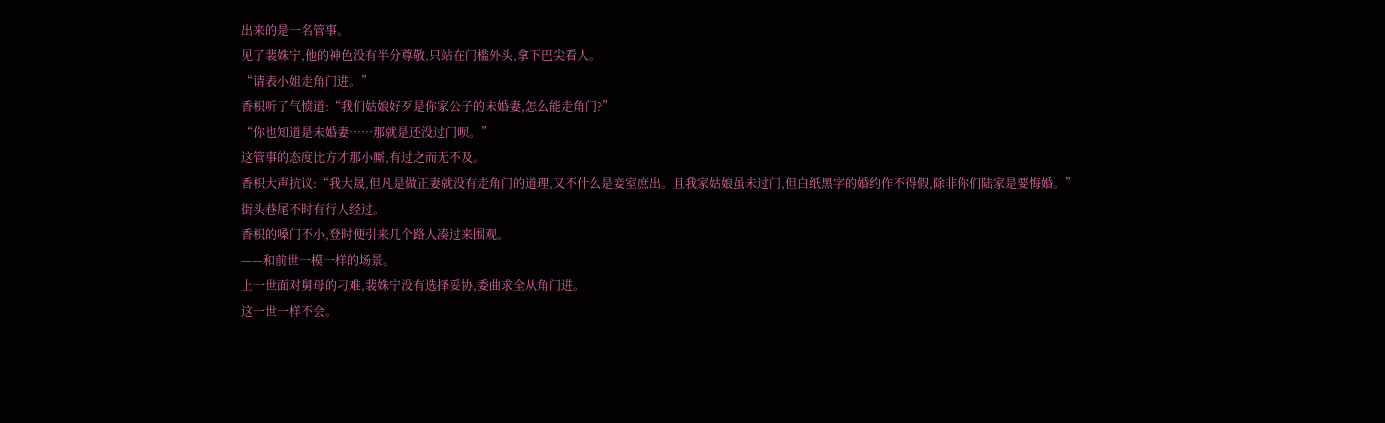出来的是一名管事。
见了裴姝宁,他的神色没有半分尊敬,只站在门槛外头,拿下巴尖看人。
“请表小姐走角门进。”
香枳听了气愤道:“我们姑娘好歹是你家公子的未婚妻,怎么能走角门?”
“你也知道是未婚妻……那就是还没过门呗。”
这管事的态度比方才那小厮,有过之而无不及。
香枳大声抗议:“我大晟,但凡是做正妻就没有走角门的道理,又不什么是妾室庶出。且我家姑娘虽未过门,但白纸黑字的婚约作不得假,除非你们陆家是要悔婚。”
街头巷尾不时有行人经过。
香枳的嗓门不小,登时便引来几个路人凑过来围观。
——和前世一模一样的场景。
上一世面对舅母的刁难,裴姝宁没有选择妥协,委曲求全从角门进。
这一世一样不会。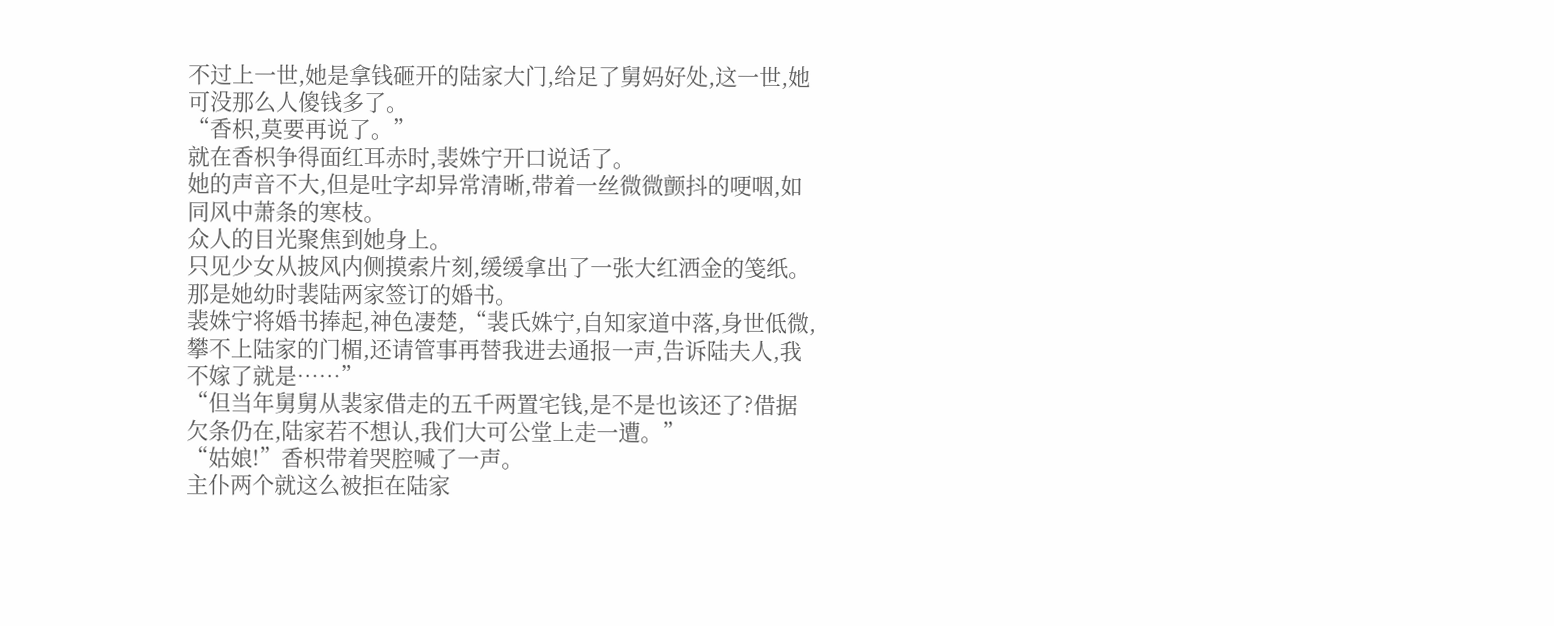不过上一世,她是拿钱砸开的陆家大门,给足了舅妈好处,这一世,她可没那么人傻钱多了。
“香枳,莫要再说了。”
就在香枳争得面红耳赤时,裴姝宁开口说话了。
她的声音不大,但是吐字却异常清晰,带着一丝微微颤抖的哽咽,如同风中萧条的寒枝。
众人的目光聚焦到她身上。
只见少女从披风内侧摸索片刻,缓缓拿出了一张大红洒金的笺纸。
那是她幼时裴陆两家签订的婚书。
裴姝宁将婚书捧起,神色凄楚,“裴氏姝宁,自知家道中落,身世低微,攀不上陆家的门楣,还请管事再替我进去通报一声,告诉陆夫人,我不嫁了就是……”
“但当年舅舅从裴家借走的五千两置宅钱,是不是也该还了?借据欠条仍在,陆家若不想认,我们大可公堂上走一遭。”
“姑娘!”香枳带着哭腔喊了一声。
主仆两个就这么被拒在陆家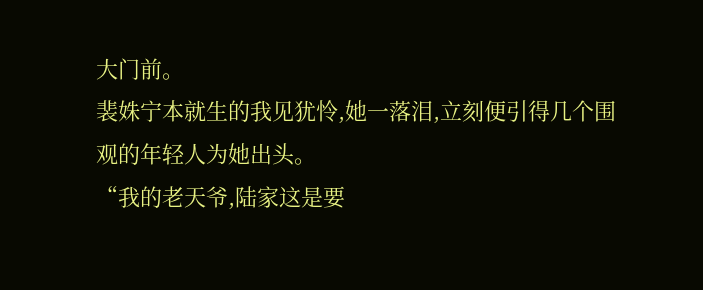大门前。
裴姝宁本就生的我见犹怜,她一落泪,立刻便引得几个围观的年轻人为她出头。
“我的老天爷,陆家这是要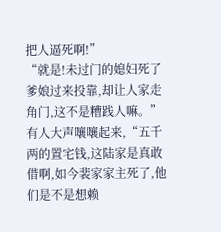把人逼死啊!”
“就是!未过门的媳妇死了爹娘过来投靠,却让人家走角门,这不是糟践人嘛。”
有人大声嚷嚷起来,“五千两的置宅钱,这陆家是真敢借啊,如今裴家家主死了,他们是不是想赖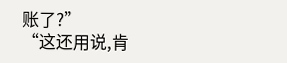账了?”
“这还用说,肯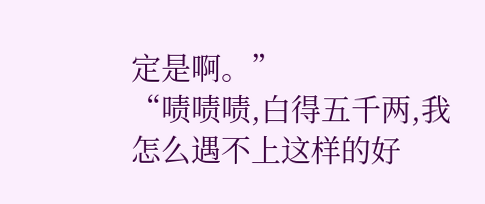定是啊。”
“啧啧啧,白得五千两,我怎么遇不上这样的好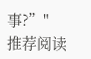事?”"
推荐阅读